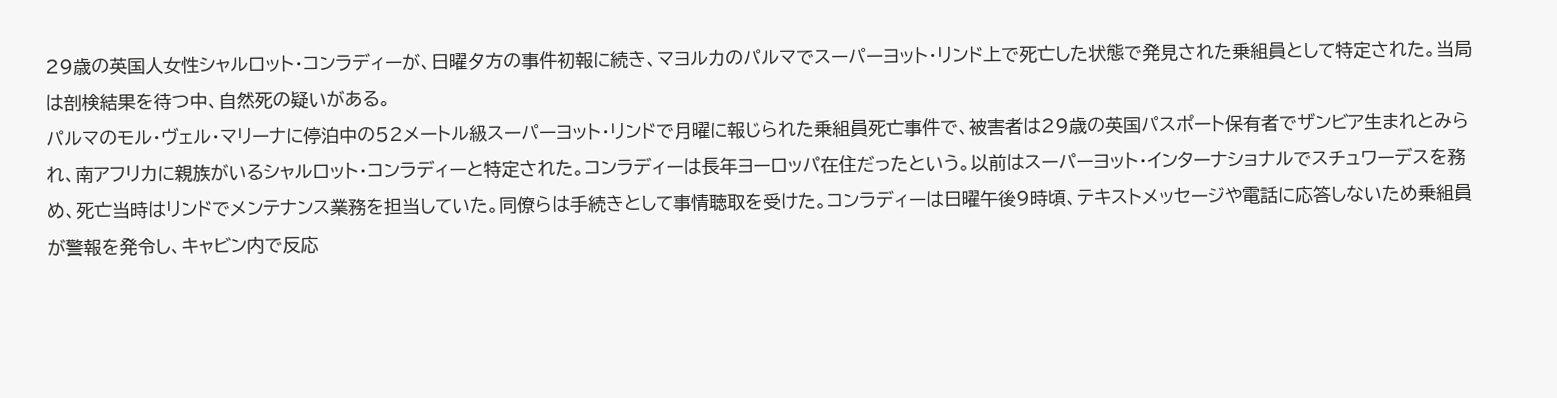29歳の英国人女性シャルロット・コンラディーが、日曜夕方の事件初報に続き、マヨルカのパルマでスーパーヨット・リンド上で死亡した状態で発見された乗組員として特定された。当局は剖検結果を待つ中、自然死の疑いがある。
パルマのモル・ヴェル・マリーナに停泊中の52メートル級スーパーヨット・リンドで月曜に報じられた乗組員死亡事件で、被害者は29歳の英国パスポート保有者でザンビア生まれとみられ、南アフリカに親族がいるシャルロット・コンラディーと特定された。コンラディーは長年ヨーロッパ在住だったという。以前はスーパーヨット・インターナショナルでスチュワーデスを務め、死亡当時はリンドでメンテナンス業務を担当していた。同僚らは手続きとして事情聴取を受けた。コンラディーは日曜午後9時頃、テキストメッセージや電話に応答しないため乗組員が警報を発令し、キャビン内で反応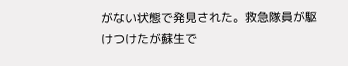がない状態で発見された。救急隊員が駆けつけたが蘇生で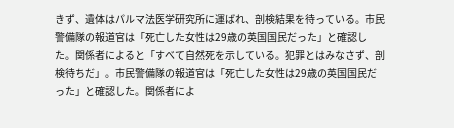きず、遺体はパルマ法医学研究所に運ばれ、剖検結果を待っている。市民警備隊の報道官は「死亡した女性は29歳の英国国民だった」と確認した。関係者によると「すべて自然死を示している。犯罪とはみなさず、剖検待ちだ」。市民警備隊の報道官は「死亡した女性は29歳の英国国民だった」と確認した。関係者によ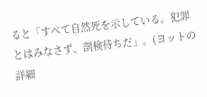ると「すべて自然死を示している。犯罪とはみなさず、剖検待ちだ」。(ヨットの詳細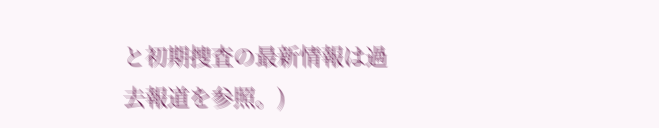と初期捜査の最新情報は過去報道を参照。)